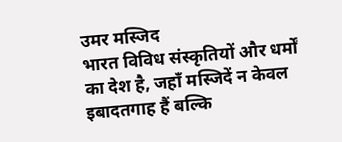उमर मस्जिद
भारत विविध संस्कृतियों और धर्मों का देश है, जहाँ मस्जिदें न केवल इबादतगाह हैं बल्कि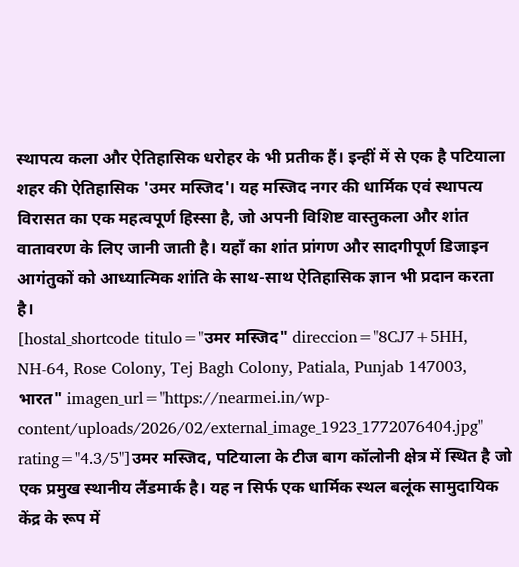स्थापत्य कला और ऐतिहासिक धरोहर के भी प्रतीक हैं। इन्हीं में से एक है पटियाला शहर की ऐतिहासिक 'उमर मस्जिद'। यह मस्जिद नगर की धार्मिक एवं स्थापत्य विरासत का एक महत्वपूर्ण हिस्सा है, जो अपनी विशिष्ट वास्तुकला और शांत वातावरण के लिए जानी जाती है। यहाँ का शांत प्रांगण और सादगीपूर्ण डिजाइन आगंतुकों को आध्यात्मिक शांति के साथ-साथ ऐतिहासिक ज्ञान भी प्रदान करता है।
[hostal_shortcode titulo="उमर मस्जिद" direccion="8CJ7+5HH, NH-64, Rose Colony, Tej Bagh Colony, Patiala, Punjab 147003, भारत" imagen_url="https://nearmei.in/wp-content/uploads/2026/02/external_image_1923_1772076404.jpg" rating="4.3/5"]उमर मस्जिद, पटियाला के टीज बाग कॉलोनी क्षेत्र में स्थित है जो एक प्रमुख स्थानीय लैंडमार्क है। यह न सिर्फ एक धार्मिक स्थल बलूंक सामुदायिक केंद्र के रूप में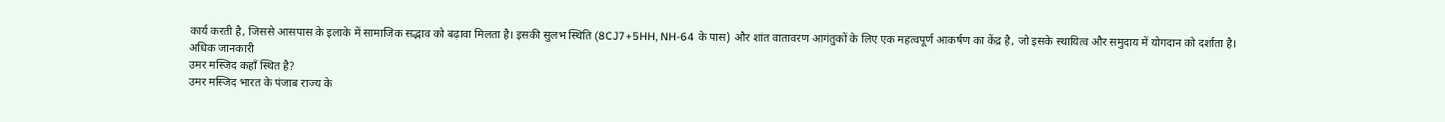कार्य करती है, जिससे आसपास के इलाके में सामाजिक सद्भाव को बढ़ावा मिलता है। इसकी सुलभ स्थिति (8CJ7+5HH, NH-64 के पास) और शांत वातावरण आगंतुकों के लिए एक महत्वपूर्ण आकर्षण का केंद्र है, जो इसके स्थायित्व और समुदाय में योगदान को दर्शाता है।
अधिक जानकारी
उमर मस्जिद कहाँ स्थित है?
उमर मस्जिद भारत के पंजाब राज्य के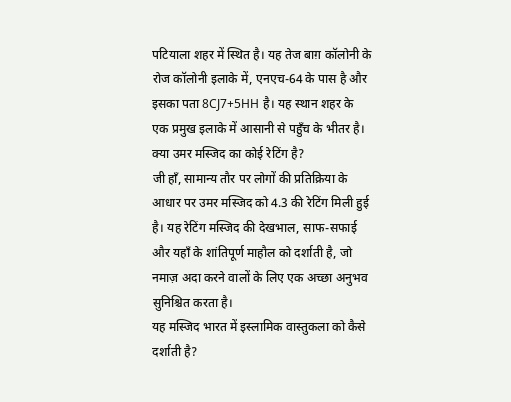पटियाला शहर में स्थित है। यह तेज बाग़ कॉलोनी के रोज कॉलोनी इलाके में, एनएच-64 के पास है और इसका पता 8CJ7+5HH है। यह स्थान शहर के एक प्रमुख इलाके में आसानी से पहुँच के भीतर है।
क्या उमर मस्जिद का कोई रेटिंग है?
जी हाँ, सामान्य तौर पर लोगों की प्रतिक्रिया के आधार पर उमर मस्जिद को 4.3 की रेटिंग मिली हुई है। यह रेटिंग मस्जिद की देखभाल, साफ-सफाई और यहाँ के शांतिपूर्ण माहौल को दर्शाती है, जो नमाज़ अदा करने वालों के लिए एक अच्छा अनुभव सुनिश्चित करता है।
यह मस्जिद भारत में इस्लामिक वास्तुकला को कैसे दर्शाती है?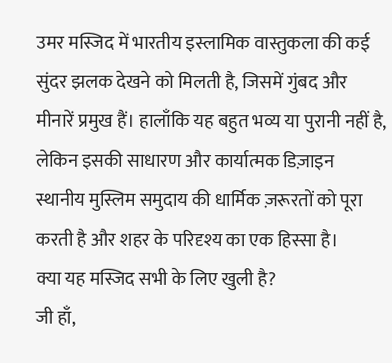उमर मस्जिद में भारतीय इस्लामिक वास्तुकला की कई सुंदर झलक देखने को मिलती है, जिसमें गुंबद और मीनारें प्रमुख हैं। हालाँकि यह बहुत भव्य या पुरानी नहीं है, लेकिन इसकी साधारण और कार्यात्मक डिज़ाइन स्थानीय मुस्लिम समुदाय की धार्मिक ज़रूरतों को पूरा करती है और शहर के परिदृश्य का एक हिस्सा है।
क्या यह मस्जिद सभी के लिए खुली है?
जी हाँ,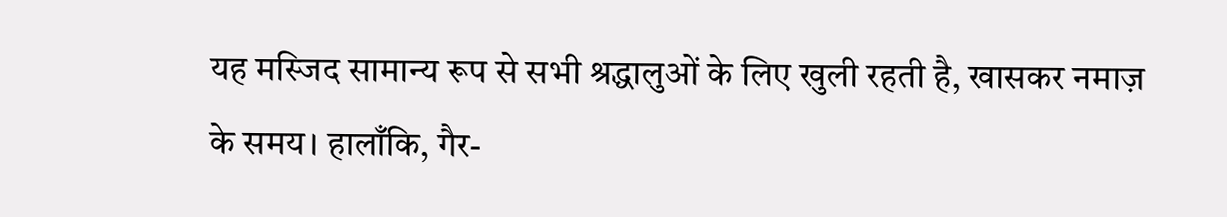यह मस्जिद सामान्य रूप से सभी श्रद्धालुओं के लिए खुली रहती है, खासकर नमाज़ के समय। हालाँकि, गैर-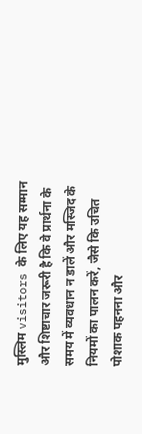मुस्लिम visitors के लिए यह सम्मान और शिष्टाचार जरूरी है कि वे प्रार्थना के समय में व्यवधान न डालें और मस्जिद के नियमों का पालन करें, जैसे कि उचित पोशाक पहनना और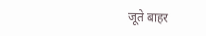जूते बाहर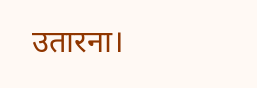उतारना।